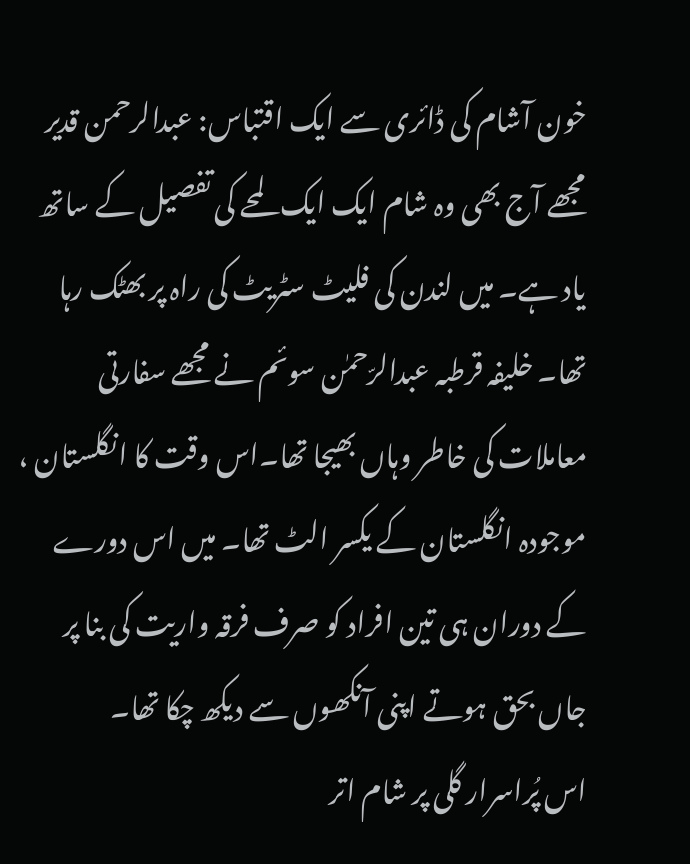خون آشام کی ڈائری سے ایک اقتباس: عبدالرحمن قدیر
مجھے آج بھی وہ شام ایک ایک لمحے کی تفصیل کے ساتھ یاد ہے۔ میں لندن کی فلیٹ سٹریٹ کی راہ پر بھٹک رہا تھا۔ خلیفہ قرطبہ عبدالرّحمٰن سوئم نے مجھے سفارتی معاملات کی خاطر وہاں بھیجا تھا۔اس وقت کا انگلستان ، موجودہ انگلستان کے یکسر الٹ تھا۔ میں اس دورے کے دوران ہی تین افراد کو صرف فرقہ واریت کی بنا پر جاں بحق ہوتے اپنی آنکھوں سے دیکھ چکا تھا۔
اس پُراسرار گلی پر شام اتر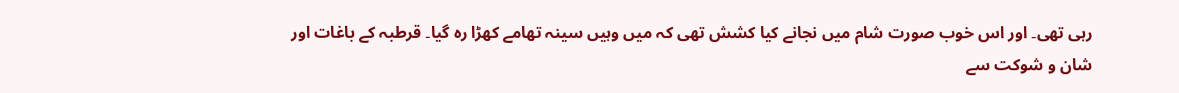رہی تھی۔ اور اس خوب صورت شام میں نجانے کیا کشش تھی کہ میں وہیں سینہ تھامے کھڑا رہ گیا۔ قرطبہ کے باغات اور شان و شوکت سے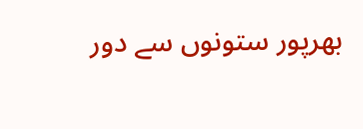بھرپور ستونوں سے دور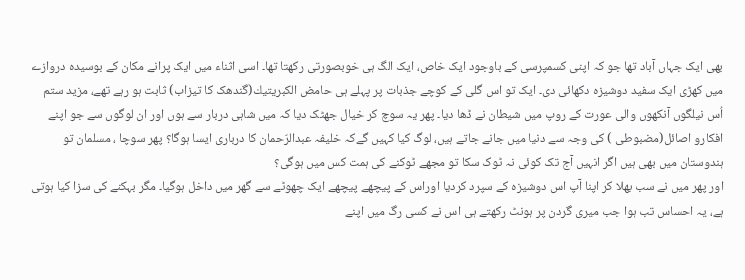بھی ایک جہاں آباد تھا جو کہ اپنی کسمپرسی کے باوجود ایک خاص، ایک الگ ہی خوبصورتی رکھتا تھا۔ اسی اثناء میں ایک پرانے مکان کے بوسیدہ دروازے میں کھڑی ایک سفید دوشیزہ دکھائی دی۔ ایک تو اس گلی کے کوچے جذبات پر پہلے ہی حامض الكبريتيك(گندھک کا تیزاب) ثابت ہو رہے تھے، مزید ستم اُس نیلگوں آنکھوں والی عورت کے روپ میں شیطان نے ڈھا دیا۔ پھر یہ سوچ کر خیال جھٹک دیا کہ میں شاہی دربار سے ہوں اور ان لوگوں سے جو اپنے افکارو اصائل(مضبوطی ) کی وجہ سے دنیا میں جانے جاتے ہیں، لوگ کیا کہیں گےکہ خلیفہ عبدالرّحمان کا درباری ایسا ہوگا؟ پھر سوچا ، مسلمان تو ہندوستان میں بھی ہیں اگر انہیں آج تک کوئی نہ ٹوک سکا تو مجھے ٹوکنے کی ہمت کس میں ہوگی؟
اور پھر میں نے سب بھلا کر اپنا آپ اس دوشیزہ کے سپرد کردیا اوراس کے پیچھے پیچھے ایک چھوٹے سے گھر میں داخل ہوگیا۔ مگر بہکنے کی سزا کیا ہوتی ہے، یہ احساس تب ہوا جب میری گردن پر ہونٹ رکھتے ہی اس نے کسی رگ میں اپنے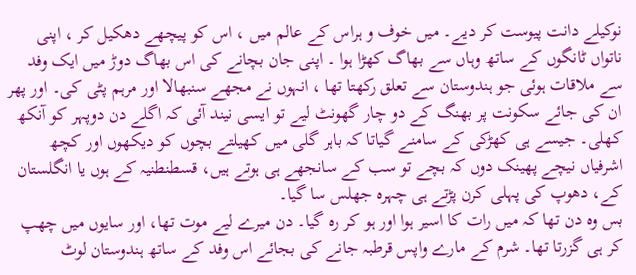نوکیلے دانت پیوست کر دیے۔ میں خوف و ہراس کے عالم میں ، اس کو پیچھے دھکیل کر ، اپنی ناتواں ٹانگوں کے ساتھ وہاں سے بھاگ کھڑا ہوا ۔ اپنی جان بچانے کی اس بھاگ دوڑ میں ایک وفد سے ملاقات ہوئی جو ہندوستان سے تعلق رکھتا تھا ، انہوں نے مجھے سنبھالا اور مرہم پٹی کی۔ اور پھر ان کی جائے سکونت پر بھنگ کے دو چار گھونٹ لیے تو ایسی نیند آئی کہ اگلے دن دوپہر کو آنکھ کھلی۔ جیسے ہی کھڑکی کے سامنے گیاتا کہ باہر گلی میں کھیلتے بچوں کو دیکھوں اور کچھ اشرفیاں نیچے پھینک دوں کہ بچے تو سب کے سانجھے ہی ہوتے ہیں، قسطنطنیہ کے ہوں یا انگلستان کے، دھوپ کی پہلی کرن پڑتے ہی چہرہ جھلس سا گیا۔
بس وہ دن تھا کہ میں رات کا اسیر ہوا اور ہو کر رہ گیا۔ دن میرے لیے موت تھا، اور سایوں میں چھپ کر ہی گزرتا تھا۔ شرم کے مارے واپس قرطبہ جانے کی بجائے اس وفد کے ساتھ ہندوستان لوٹ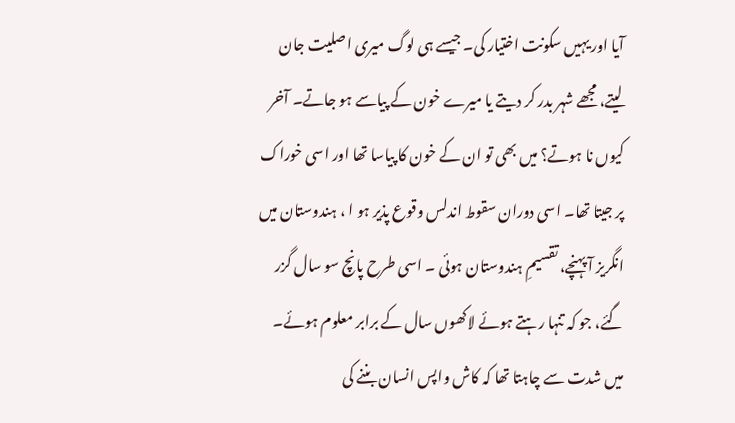آیا اور یہیں سکونت اختیار کی۔ جیسے ہی لوگ میری اصلیت جان لیتے، مجھے شہر بدر کر دیتے یا میرے خون کے پیاسے ہو جاتے۔ آخر کیوں نا ہوتے؟ میں بھی تو ان کے خون کا پیاسا تھا اور اسی خوراک پر جیتا تھا۔ اسی دوران سقوط اندلس وقوع پذیر ہو ا ، ہندوستان میں انگریز آ پہنچے، تقسیمِ ہندوستان ہوئی ۔ اسی طرح پانچ سو سال گزر گئے، جو کہ تنہا رہتے ہوئے لاکھوں سال کے برابر معلوم ہوئے۔ میں شدت سے چاہتا تھا کہ کاش واپس انسان بننے کی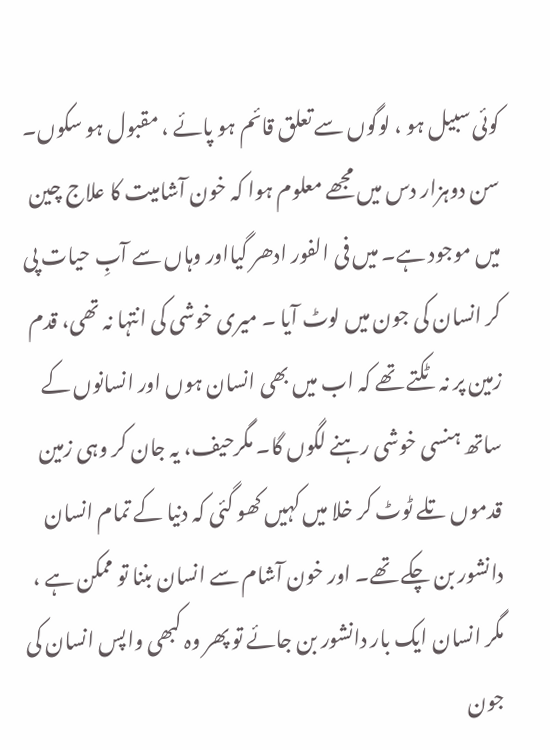کوئی سبیل ہو ، لوگوں سے تعلق قائم ہو پائے ، مقبول ہو سکوں۔ سن دوہزار دس میں مجھے معلوم ہوا کہ خون آشامیت کا علاج چین میں موجود ہے۔ میں فی الفور ادھر گیااور وہاں سے آبِ حیات پی کر انسان کی جون میں لوٹ آیا ۔ میری خوشی کی انتہا نہ تھی، قدم زمین پر نہ ٹکتے تھے کہ اب میں بھی انسان ہوں اور انسانوں کے ساتھ ہنسی خوشی رہنے لگوں گا۔ مگرحیف، یہ جان کر وہی زمین قدموں تلے ٹوٹ کر خلا میں کہیں کھو گئی کہ دنیا کے تمام انسان دانشور بن چکے تھے۔ اور خون آشام سے انسان بننا تو ممکن ہے ، مگر انسان ایک بار دانشور بن جائے تو پھر وہ کبھی واپس انسان کی جون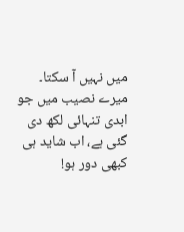میں نہیں آ سکتا۔ میرے نصیب میں جو ابدی تنہائی لکھ دی گئی ہے، اب شاید ہی کبھی دور ہو!